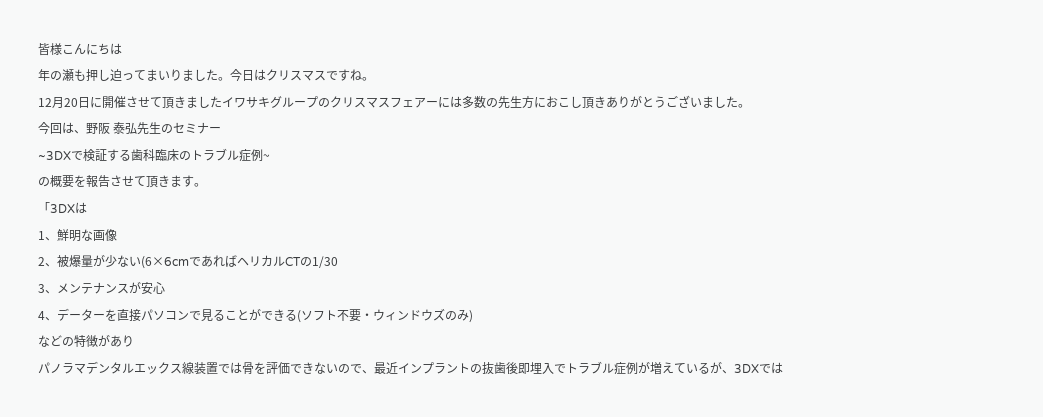皆様こんにちは
年の瀬も押し迫ってまいりました。今日はクリスマスですね。
12月20日に開催させて頂きましたイワサキグループのクリスマスフェアーには多数の先生方におこし頂きありがとうございました。
今回は、野阪 泰弘先生のセミナー
~3DXで検証する歯科臨床のトラブル症例~
の概要を報告させて頂きます。
「3DXは
1、鮮明な画像
2、被爆量が少ない(6×6cmであればヘリカルCTの1/30
3、メンテナンスが安心
4、データーを直接パソコンで見ることができる(ソフト不要・ウィンドウズのみ)
などの特徴があり
パノラマデンタルエックス線装置では骨を評価できないので、最近インプラントの抜歯後即埋入でトラブル症例が増えているが、3DXでは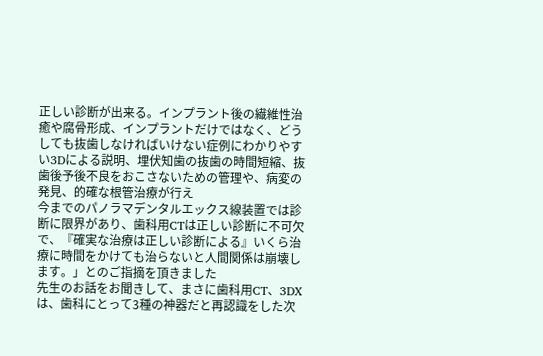正しい診断が出来る。インプラント後の繊維性治癒や腐骨形成、インプラントだけではなく、どうしても抜歯しなければいけない症例にわかりやすい3Dによる説明、埋伏知歯の抜歯の時間短縮、抜歯後予後不良をおこさないための管理や、病変の発見、的確な根管治療が行え
今までのパノラマデンタルエックス線装置では診断に限界があり、歯科用CTは正しい診断に不可欠で、『確実な治療は正しい診断による』いくら治療に時間をかけても治らないと人間関係は崩壊します。」とのご指摘を頂きました
先生のお話をお聞きして、まさに歯科用CT、3DXは、歯科にとって3種の神器だと再認識をした次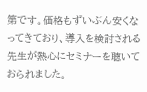第です。価格もずいぶん安くなってきており、導入を検討される先生が熱心にセミナーを聴いておられました。